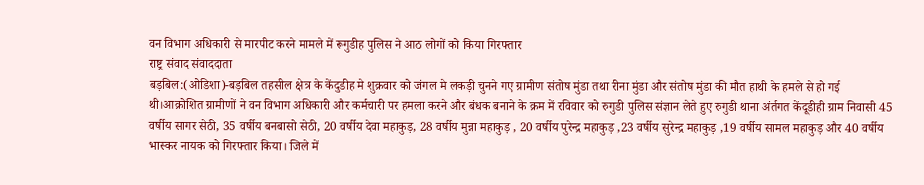वन विभाग अधिकारी से मारपीट करने मामले में रूगुडीह पुलिस ने आठ लोगों को किया गिरफ्तार
राष्ट्र संवाद संवाददाता
बड़बिल:(ओडिशा)-बड़बिल तहसील क्षेत्र के केंदुडीह मे शुक्रवार को जंगल मे लकड़ी चुनने गए ग्रामीण संतोष मुंडा तथा रीना मुंडा और संतोष मुंडा की मौत हाथी के हमले से हो गई थी।आक्रोशित ग्रामीणों ने वन विभाग अधिकारी और कर्मचारी पर हमला करने और बंधक बनाने के क्रम में रविवार को रुगुडी पुलिस संज्ञान लेते हुए रुगुडी थाना अंर्तगत केंदूडीही ग्राम निवासी 45 वर्षीय सागर सेठी, 35 वर्षीय बनबासो सेठी, 20 वर्षीय देवा महाकुड़, 28 वर्षीय मुन्ना महाकुड़ , 20 वर्षीय पुरेन्द्र महाकुड़ ,23 वर्षीय सुरेन्द्र महाकुड़ ,19 वर्षीय सामल महाकुड़ और 40 वर्षीय भास्कर नायक को गिरफ्तार किया। जिले में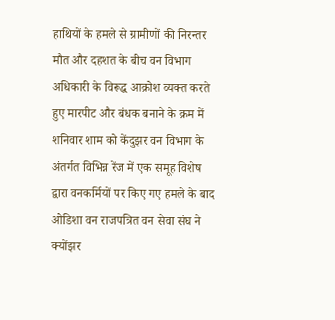हाथियों के हमले से ग्रामीणों की निरन्तर मौत और दहशत के बीच वन विभाग अधिकारी के विरूद्ध आक्रोश व्यक्त करते हुए मारपीट और बंधक बनाने के क्रम में शनिवार शाम को केंदुझर वन विभाग के अंतर्गत विभिन्न रेंज में एक समूह विशेष द्वारा वनकर्मियों पर किए गए हमले के बाद ओडिशा वन राजपत्रित वन सेवा संघ ने क्योंझर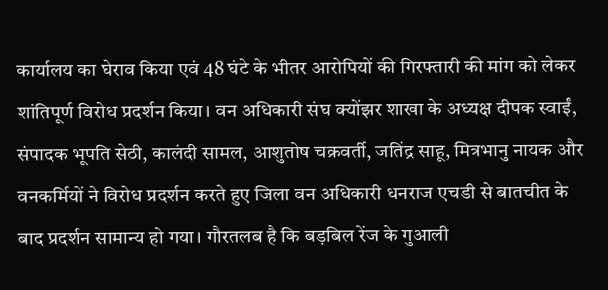कार्यालय का घेराव किया एवं 48 घंटे के भीतर आरोपियों की गिरफ्तारी की मांग को लेकर शांतिपूर्ण विरोध प्रदर्शन किया। वन अधिकारी संघ क्योंझर शाखा के अध्यक्ष दीपक स्वाईं, संपादक भूपति सेठी, कालंदी सामल, आशुतोष चक्रवर्ती, जतिंद्र साहू, मित्रभानु नायक और वनकर्मियों ने विरोध प्रदर्शन करते हुए जिला वन अधिकारी धनराज एचडी से बातचीत के बाद प्रदर्शन सामान्य हो गया। गौरतलब है कि बड़बिल रेंज के गुआली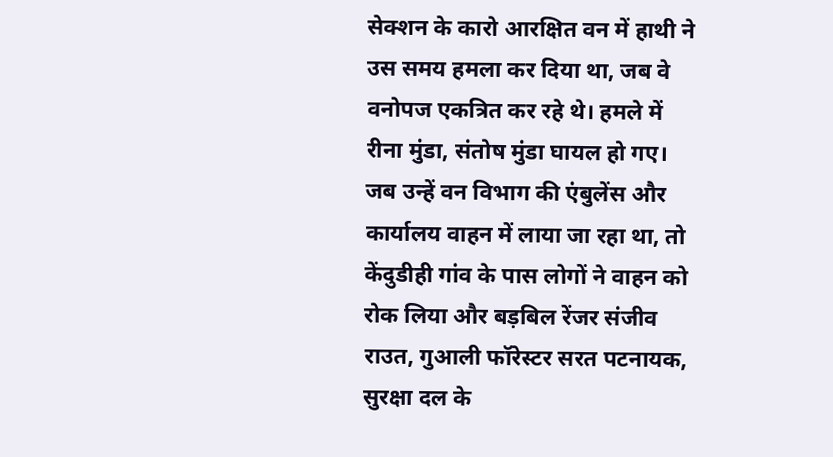सेक्शन के कारो आरक्षित वन में हाथी ने उस समय हमला कर दिया था, जब वे वनोपज एकत्रित कर रहे थे। हमले में रीना मुंडा, संतोष मुंडा घायल हो गए। जब उन्हें वन विभाग की एंबुलेंस और कार्यालय वाहन में लाया जा रहा था, तो केंदुडीही गांव के पास लोगों ने वाहन को रोक लिया और बड़बिल रेंजर संजीव राउत, गुआली फॉरेस्टर सरत पटनायक, सुरक्षा दल के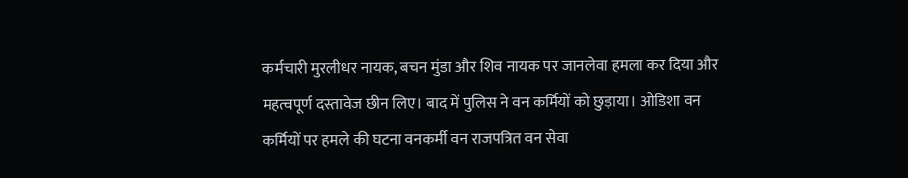कर्मचारी मुरलीधर नायक, बचन मुंडा और शिव नायक पर जानलेवा हमला कर दिया और महत्वपूर्ण दस्तावेज छीन लिए। बाद में पुलिस ने वन कर्मियों को छुड़ाया। ओडिशा वन कर्मियों पर हमले की घटना वनकर्मी वन राजपत्रित वन सेवा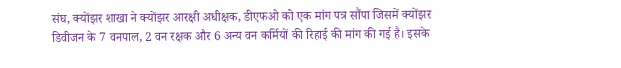संघ, क्योंझर शाखा ने क्योंझर आरक्षी अधीक्षक, डीएफओ को एक मांग पत्र सौंपा जिसमें क्योंझर डिवीजन के 7 वनपाल, 2 वन रक्षक और 6 अन्य वन कर्मियों की रिहाई की मांग की गई है। इसके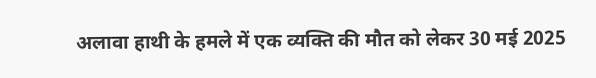अलावा हाथी के हमले में एक व्यक्ति की मौत को लेकर 30 मई 2025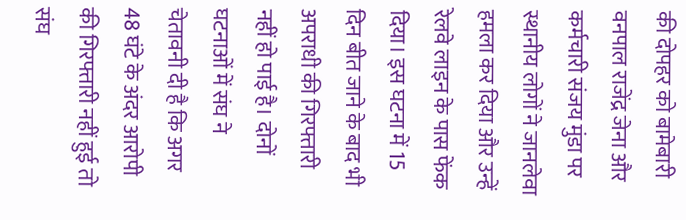की दोपहर को बामेबारी वनपाल राजेंद्र जेना और कर्मचारी संजय मुंडा पर स्थानीय लोगों ने जानलेवा हमला कर दिया और उन्हें रेलवे लाइन के पास फेंक दिया। इस घटना में 15 दिन बीत जाने के बाद भी अपराधी की गिरफ्तारी नहीं हो पाई है। दोनों घटनाओं में संघ ने चेतावनी दी है कि अगर 48 घंटे के अंदर आरोपी की गिरफ्तारी नहीं हुई तो संघ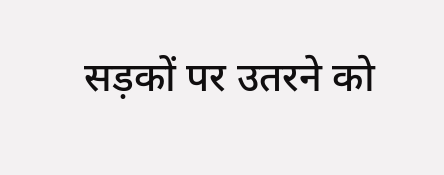सड़कों पर उतरने को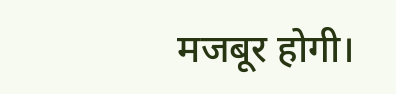मजबूर होगी।